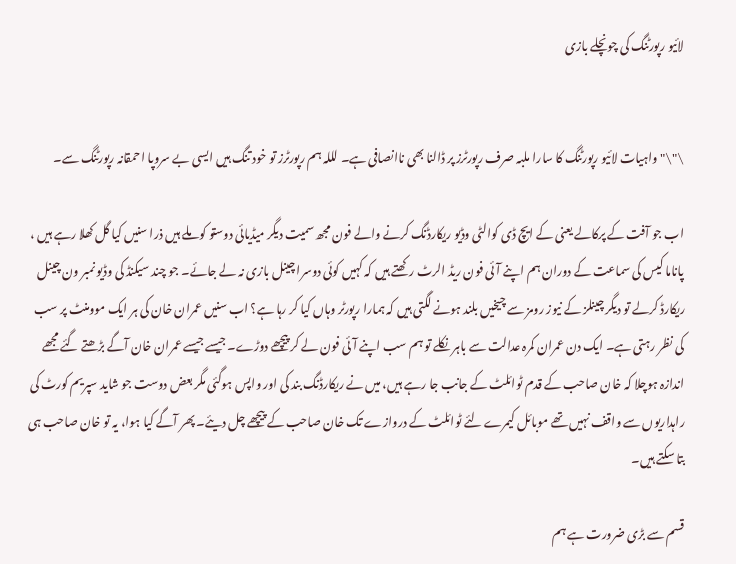لائیو رپورٹنگ کی چونچلے بازی


\"\" واہیات لائیو رپورٹنگ کا سارا ملبہ صرف رپورٹرز پر ڈالنا بھی ناانصافی ہے۔ لللہ ہم رپورٹرز تو خود تنگ ہیں ایسی بے سروپا احمقانہ رپورٹنگ سے۔

اب جو آفت کے پرکالے یعنی کے ایچ ڈی کوالٹی وڈیو ریکارڈنگ کرنے والے فون مجھ سمیت دیگر میڈیائی دوستو کو ملے ہیں ذرا سنیں کیا گل کھلا رہے ہیں ، پاناما کیس کی سماعت کے دوران ہم اپنے آئی فون ریڈ الرٹ رکھتے ہیں کہ کہیں کوئی دوسرا چینل بازی نہ لے جائے۔ جو چند سیکنڈ کی وڈیو نمبر ون چینل ریکارڈ کرلے تو دیگر چینلز کے نیوز رومز سے چیخیں بلند ہونے لگتی ہیں کہ ہمارا رپورٹر وہاں کیا کر رہا ہے؟ اب سنیں عمران خان کی ہر ایک موومنٹ پر سب کی نظر رہتی ہے۔ ایک دن عمران کمرہ عدالت سے باہر نکلے تو ہم سب اپنے آئی فون لے کر پیچھے دوڑے۔ جیسے جیسے عمران خان آگے بڑھتے گئے مجھے اندازہ ہوچلا کہ خان صاحب کے قدم ٹوائلٹ کے جانب جا رہے ہیں، میں نے ریکارڈنگ بند کی اور واپس ہوگئی مگر بعض دوست جو شاید سپریم کورٹ کی راہداریوں سے واقف نہیں تھے موبائل کیمرے لئے ٹوائلٹ کے دروازے تک خان صاحب کے پیچھے چل دیئے۔ پھر آگے کیا ہوا، یہ تو خان صاحب ہی بتا سکتے ہیں۔

قسم سے بڑی ضرورت ہے ہم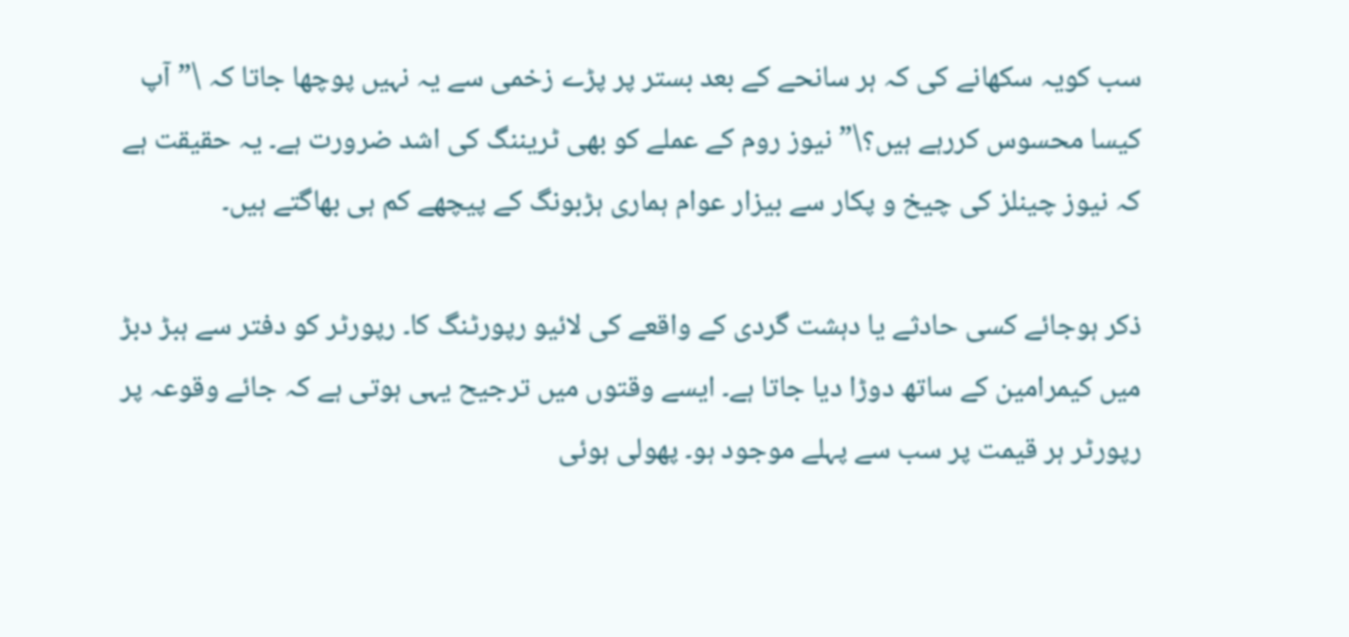سب کویہ سکھانے کی کہ ہر سانحے کے بعد بستر پر پڑے زخمی سے یہ نہیں پوچھا جاتا کہ \”آپ کیسا محسوس کررہے ہیں؟\” نیوز روم کے عملے کو بھی ٹریننگ کی اشد ضرورت ہے۔ یہ حقیقت ہے کہ نیوز چینلز کی چیخ و پکار سے بیزار عوام ہماری ہڑبونگ کے پیچھے کم ہی بھاگتے ہیں۔

ذکر ہوجائے کسی حادثے یا دہشت گردی کے واقعے کی لائیو رپورٹنگ کا۔ رپورٹر کو دفتر سے ہبڑ دبڑ میں کیمرامین کے ساتھ دوڑا دیا جاتا ہے۔ ایسے وقتوں میں ترجیح یہی ہوتی ہے کہ جائے وقوعہ پر رپورٹر ہر قیمت پر سب سے پہلے موجود ہو۔ پھولی ہوئی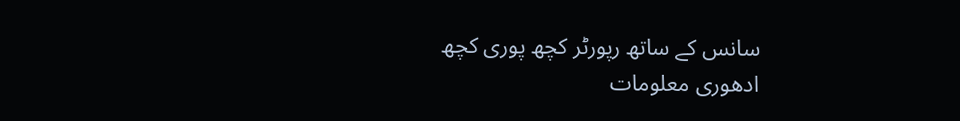سانس کے ساتھ رپورٹر کچھ پوری کچھ ادھوری معلومات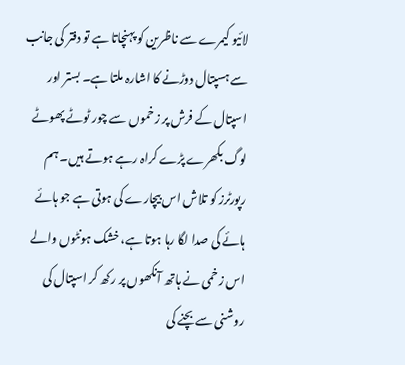لائیو کیمرے سے ناظرین کو پہنچاتا ہے تو دفتر کی جانب سے ہسپتال دوڑنے کا اشارہ ملتا ہے۔ بستر اور اسپتال کے فرش پر زخموں سے چور ٹوٹے پھوٹے لوگ بکھرے پڑے کراہ رہے ہوتے ہیں۔ ہم رپورٹرز کو تلاش اس بیچارے کی ہوتی ہے جو ہائے ہائے کی صدا لگا رہا ہوتا ہے، خشک ہونٹوں والے اس زخمی نے ہاتھ آنکھوں پر رکھ کر اسپتال کی روشنی سے بچنے کی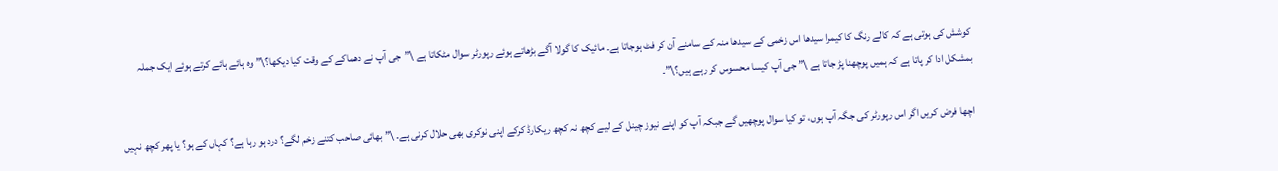کوشش کی ہوتی ہے کہ کالے رنگ کا کیمرا سیدھا اس زخمی کے سیدھا منہ کے سامنے آن کر فٹ ہوجاتا ہے۔ مائیک کا گولا آگے بڑھاتے ہوئے رپورٹر سوال مٹکاتا ہے \”جی آپ نے دھماکے کے وقت کیا دیکھا؟\” وہ ہائے ہائے کرتے ہوئے ایک جملہ بمشکل ادا کر پاتا ہے کہ ہمیں پوچھنا پڑ جاتا ہے \” جی آپ کیسا محسوس کر رہے ہیں؟\”۔

اچھا فرض کریں اگر اس رپورٹر کی جگہ آپ ہوں، تو کیا سوال پوچھیں گے جبکہ آپ کو اپنے نیوز چینل کے لیے کچھ نہ کچھ ریکارڈ کرکے اپنی نوکری بھی حلال کرنی ہے۔ \” بھائی صاحب کتنے زخم لگے؟ درد ہو رہا ہے؟ کہاں کے ہو؟ یا پھر کچھ نہیں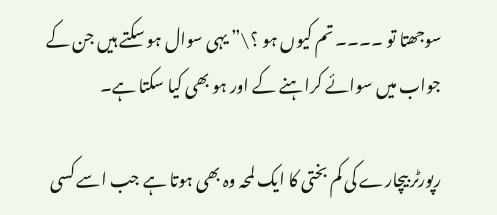سوجھتا تو ۔۔۔۔ تم کیوں ہو ؟\” یہی سوال ہو سکتے ہیں جن کے جواب میں سوائے کراہنے کے اور ہو بھی کیا سکتا ہے۔

رپورٹر بیچارے کی کم بختی کا ایک لمحہ وہ بھی ہوتا ہے جب اسے کسی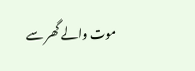موت والے گھر سے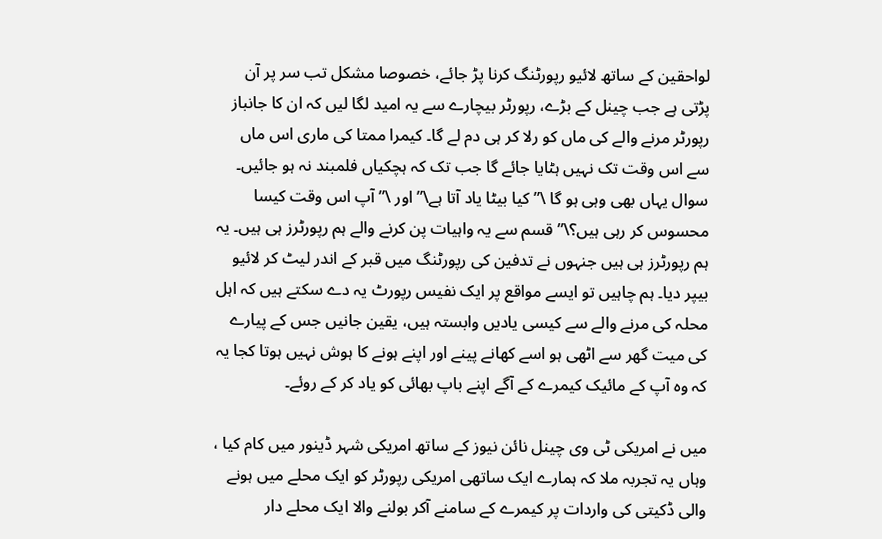لواحقین کے ساتھ لائیو رپورٹنگ کرنا پڑ جائے، خصوصا مشکل تب سر پر آن پڑتی ہے جب چینل کے بڑے، رپورٹر بیچارے سے یہ امید لگا لیں کہ ان کا جانباز رپورٹر مرنے والے کی ماں کو رلا کر ہی دم لے گا۔ کیمرا ممتا کی ماری اس ماں سے اس وقت تک نہیں ہٹایا جائے گا جب تک کہ ہچکیاں فلمبند نہ ہو جائیں۔ سوال یہاں بھی وہی ہو گا \” کیا بیٹا یاد آتا ہے\” اور \” آپ اس وقت کیسا محسوس کر رہی ہیں؟\” قسم سے یہ واہیات پن کرنے والے ہم رپورٹرز ہی ہیں۔ یہ ہم رپورٹرز ہی ہیں جنہوں نے تدفین کی رپورٹنگ میں قبر کے اندر لیٹ کر لائیو بیپر دیا۔ ہم چاہیں تو ایسے مواقع پر ایک نفیس رپورٹ یہ دے سکتے ہیں کہ اہل محلہ کی مرنے والے سے کیسی یادیں وابستہ ہیں، یقین جانیں جس کے پیارے کی میت گھر سے اٹھی ہو اسے کھانے پینے اور اپنے ہونے کا ہوش نہیں ہوتا کجا یہ کہ وہ آپ کے مائیک کیمرے کے آگے اپنے باپ بھائی کو یاد کر کے روئے۔

میں نے امریکی ٹی وی چینل نائن نیوز کے ساتھ امریکی شہر ڈینور میں کام کیا ، وہاں یہ تجربہ ملا کہ ہمارے ایک ساتھی امریکی رپورٹر کو ایک محلے میں ہونے والی ڈکیتی کی واردات پر کیمرے کے سامنے آکر بولنے والا ایک محلے دار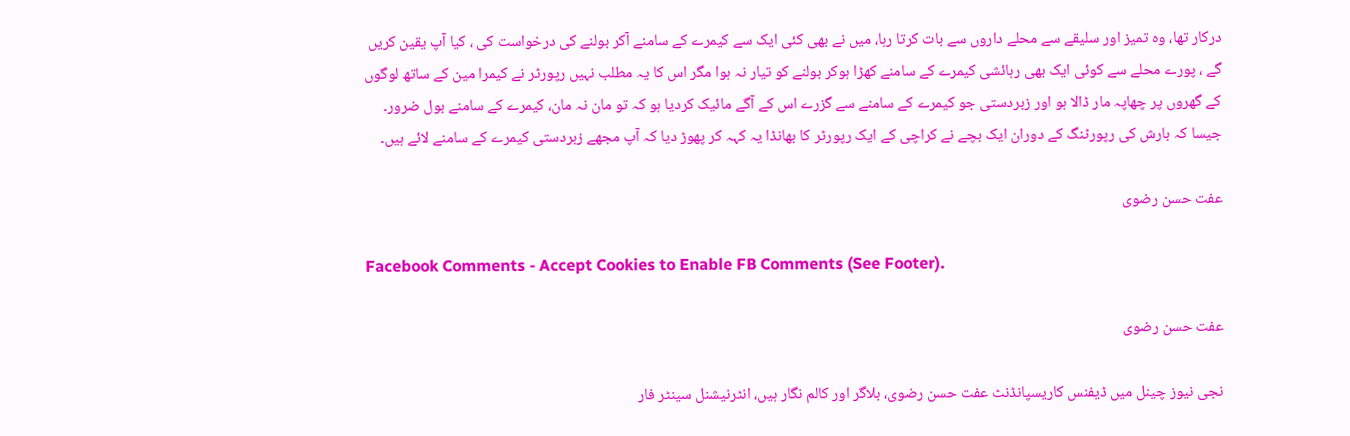درکار تھا، وہ تمیز اور سلیقے سے محلے داروں سے بات کرتا رہا، میں نے بھی کئی ایک سے کیمرے کے سامنے آکر بولنے کی درخواست کی ، کیا آپ یقین کریں گے ، پورے محلے سے کوئی ایک بھی رہائشی کیمرے کے سامنے کھڑا ہوکر بولنے کو تیار نہ ہوا مگر اس کا یہ مطلب نہیں رپورٹر نے کیمرا مین کے ساتھ لوگوں کے گھروں پر چھاپہ مار ڈالا ہو اور زبردستی جو کیمرے کے سامنے سے گزرے اس کے آگے مائیک کردیا ہو کہ تو مان نہ مان، کیمرے کے سامنے بول ضرور۔ جیسا کہ بارش کی رپورٹنگ کے دوران ایک بچے نے کراچی کے ایک رپورٹر کا بھانڈا یہ کہہ کر پھوڑ دیا کہ آپ مجھے زبردستی کیمرے کے سامنے لائے ہیں۔

عفت حسن رضوی

Facebook Comments - Accept Cookies to Enable FB Comments (See Footer).

عفت حسن رضوی

نجی نیوز چینل میں ڈیفنس کاریسپانڈنٹ عفت حسن رضوی، بلاگر اور کالم نگار ہیں، انٹرنیشنل سینٹر فار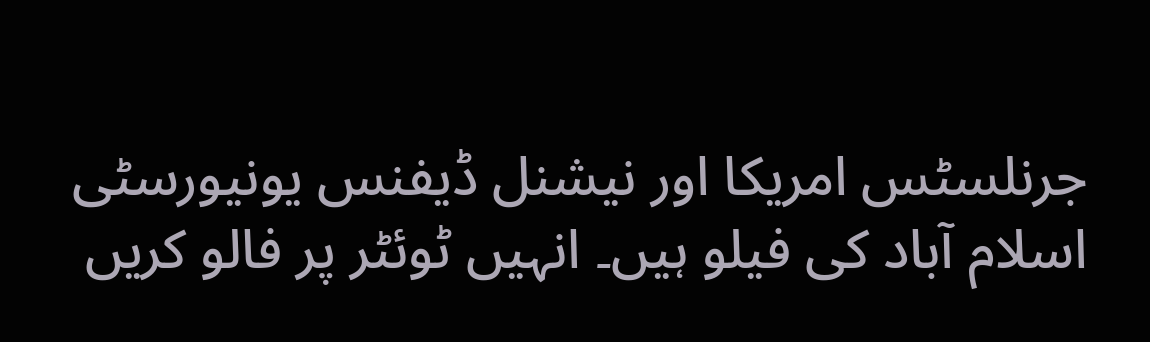جرنلسٹس امریکا اور نیشنل ڈیفنس یونیورسٹی اسلام آباد کی فیلو ہیں۔ انہیں ٹوئٹر پر فالو کریں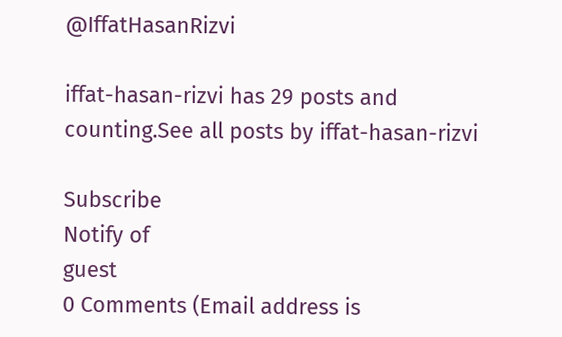@IffatHasanRizvi

iffat-hasan-rizvi has 29 posts and counting.See all posts by iffat-hasan-rizvi

Subscribe
Notify of
guest
0 Comments (Email address is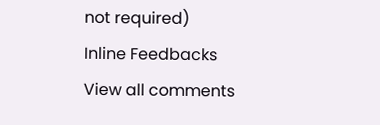not required)
Inline Feedbacks
View all comments